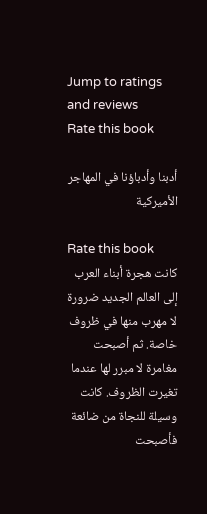Jump to ratings and reviews
Rate this book

أدبنا وأدباؤنا في المهاجر الأميركية

Rate this book
كانت هجرة أبناء العرب إلى العالم الجديد ضرورة لا مهرب منها في ظروف خاصة. ثم أصبحت مغامرة لا مبرر لها عندما تغيرت الظروف. كانت وسيلة للنجاة من ضائعة فأصبحت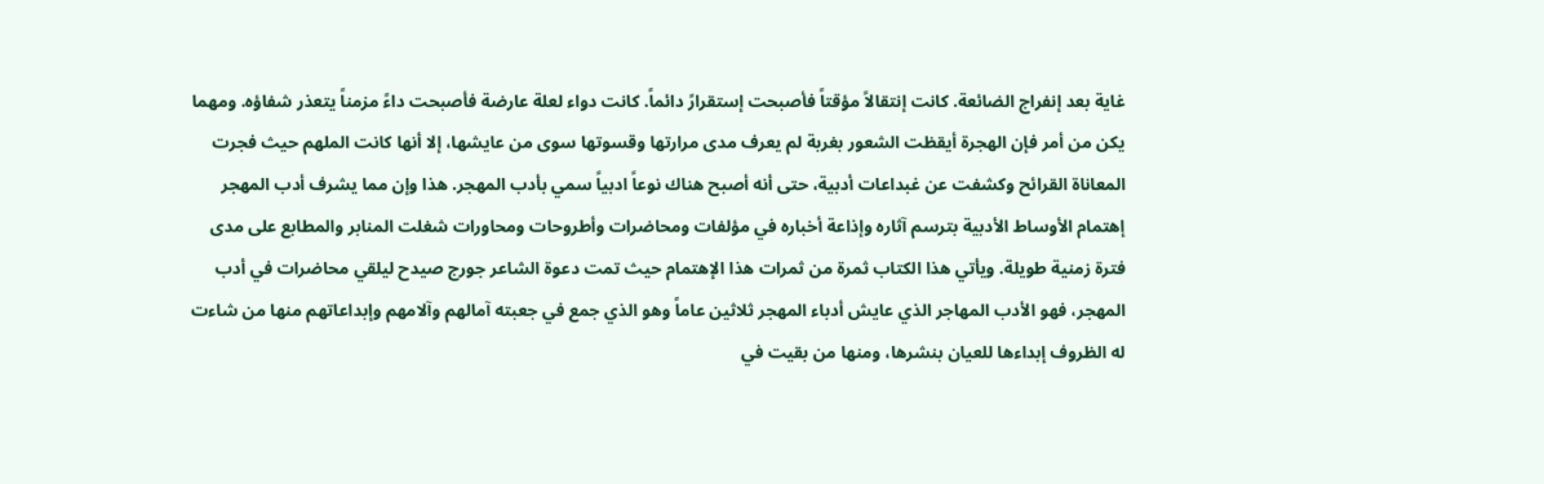غاية بعد إنفراج الضائعة. كانت إنتقالاً مؤقتاً فأصبحت إستقرارً دائماً. كانت دواء لعلة عارضة فأصبحت داءً مزمناً يتعذر شفاؤه. ومهما يكن من أمر فإن الهجرة أيقظت الشعور بغربة لم يعرف مدى مرارتها وقسوتها سوى من عايشها، إلا أنها كانت الملهم حيث فجرت المعاناة القرائح وكشفت عن غبداعات أدبية، حتى أنه أصبح هناك نوعاً ادبياً سمي بأدب المهجر. هذا وإن مما يشرف أدب المهجر إهتمام الأوساط الأدبية بترسم آثاره وإذاعة أخباره في مؤلفات ومحاضرات وأطروحات ومحاورات شغلت المنابر والمطابع على مدى فترة زمنية طويلة. ويأتي هذا الكتاب ثمرة من ثمرات هذا الإهتمام حيث تمت دعوة الشاعر جورج صيدح ليلقي محاضرات في أدب المهجر، فهو الأدب المهاجر الذي عايش أدباء المهجر ثلاثين عاماً وهو الذي جمع في جعبته آمالهم وآلامهم وإبداعاتهم منها من شاءت له الظروف إبداءها للعيان بنشرها، ومنها من بقيت في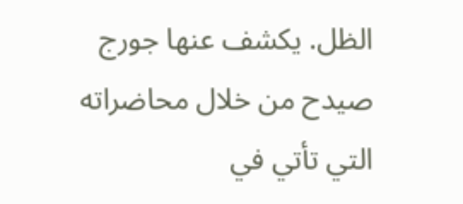الظل. يكشف عنها جورج صيدح من خلال محاضراته التي تأتي في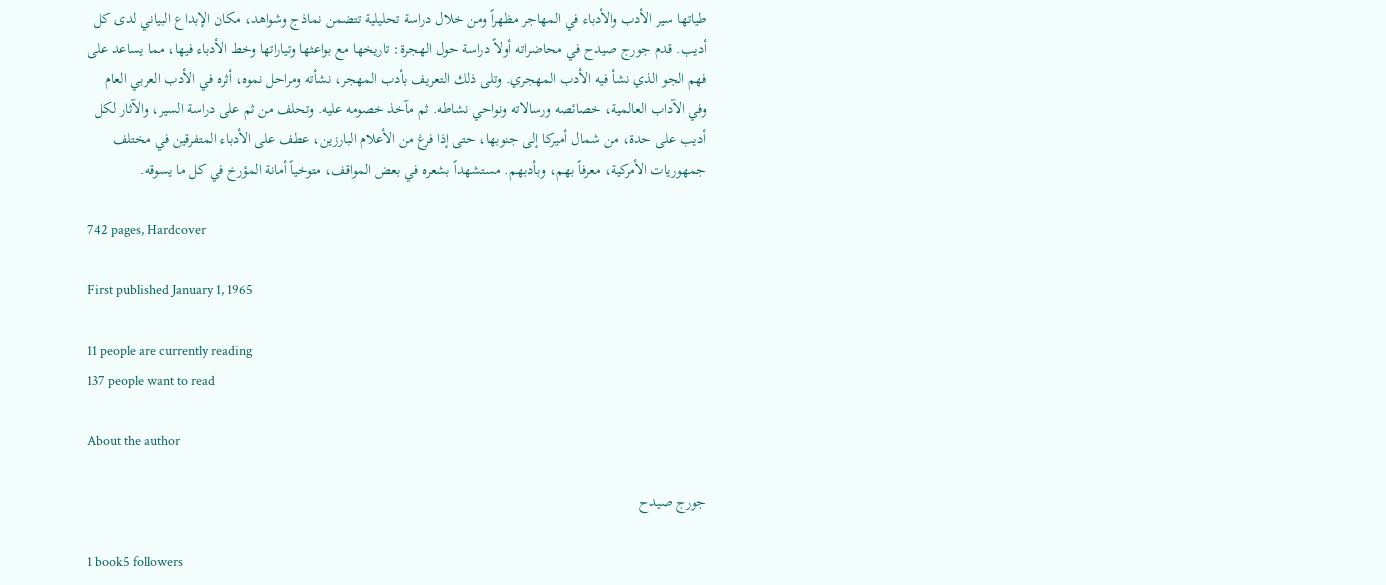طياتها سير الأدب والأدباء في المهاجر مظهراً ومن خلال دراسة تحليلية تتضمن نماذج وشواهد، مكان الإبداع البياني لدى كل أديب. قدم جورج صيدح في محاضراته أولاً دراسة حول الهجرة: تاريخها مع بواعثها وتياراتها وخط الأدباء فيها، مما يساعد على فهم الجو الذي نشأ فيه الأدب المهجري. وتلى ذلك التعريف بأدب المهجر، نشأته ومراحل نموه، أثره في الأدب العربي العام وفي الآداب العالمية، خصائصه ورسالاته ونواحي نشاطه. ثم مآخذ خصومه عليه. وتحلف من ثم على دراسة السير، والآثار لكل أديب على حدة، من شمال أميركا إلى جنوبها، حتى إذا فرغ من الأعلام البارزين، عطف على الأدباء المتفرقين في مختلف جمهوريات الأمركية، معرفاً بهم، وبأدبهم. مستشهداً بشعره في بعض المواقف، متوخياً أمانة المؤرخ في كل ما يسوقه.

742 pages, Hardcover

First published January 1, 1965

11 people are currently reading
137 people want to read

About the author

جورج صيدح

1 book5 followers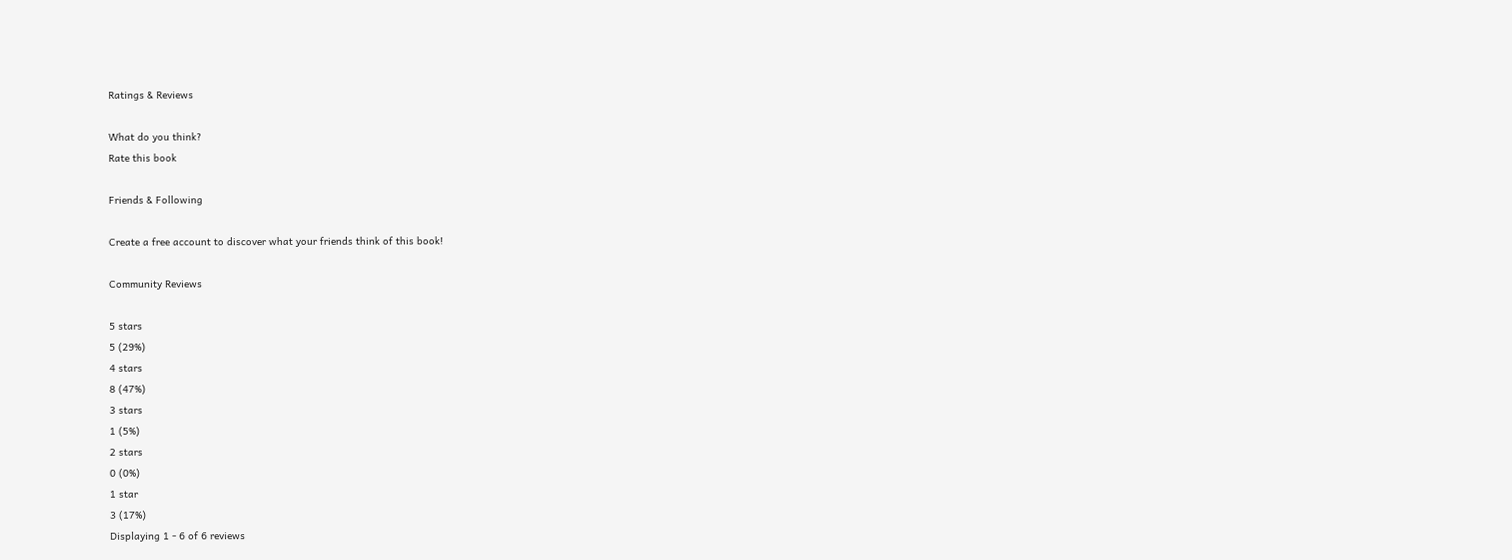Ratings & Reviews

What do you think?
Rate this book

Friends & Following

Create a free account to discover what your friends think of this book!

Community Reviews

5 stars
5 (29%)
4 stars
8 (47%)
3 stars
1 (5%)
2 stars
0 (0%)
1 star
3 (17%)
Displaying 1 - 6 of 6 reviews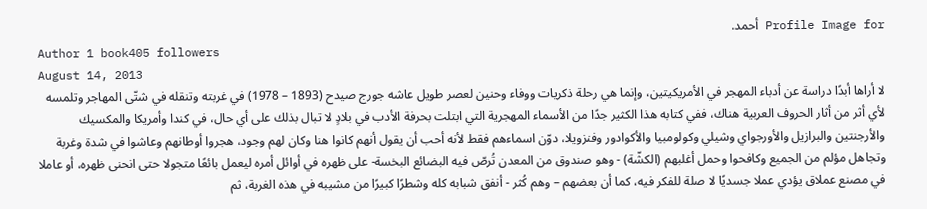Profile Image for أحمد.
Author 1 book405 followers
August 14, 2013
لا أراها أبدًا دراسة عن أدباء المهجر في الأمريكيتين، وإنما هي رحلة ذكريات ووفاء وحنين لعصر طويل عاشه جورج صيدح (1893 – 1978) في غربته وتنقله في شتّى المهاجر وتلمسه لأي أثر من أثار الحروف العربية هناك، ففي كتابه هذا الكثير جدًا من الأسماء المهجرية التي ابتلت بحرفة الأدب في بلادٍ لا تبال بذلك على أي حال، في كندا وأمريكا والمكسيك والأرجنتين والبرازيل والأورجواي وشيلي وكولومبيا والأكوادور وفنزويلا، دوّن اسماءهم فقط لأنه أحب أن يقول أنهم كانوا هنا وكان لهم وجود، هجروا أوطانهم وعاشوا في شدة وغربة وتجاهل مؤلم من الجميع وكافحوا وحمل أغلبهم (الكشّة) - وهو صندوق من المعدن تُرصّ فيه البضائع البخسة- على ظهره في أوائل أمره ليعمل بائعًا متجولا حتى انحنى ظهره، أو عاملا في مصنع عملاق يؤدي عملا جسديًا لا صلة للفكر فيه، كما أن بعضهم – وهم كُثر - أنفق شبابه كله وشطرًا كبيرًا من مشيبه في هذه الغربة، ثم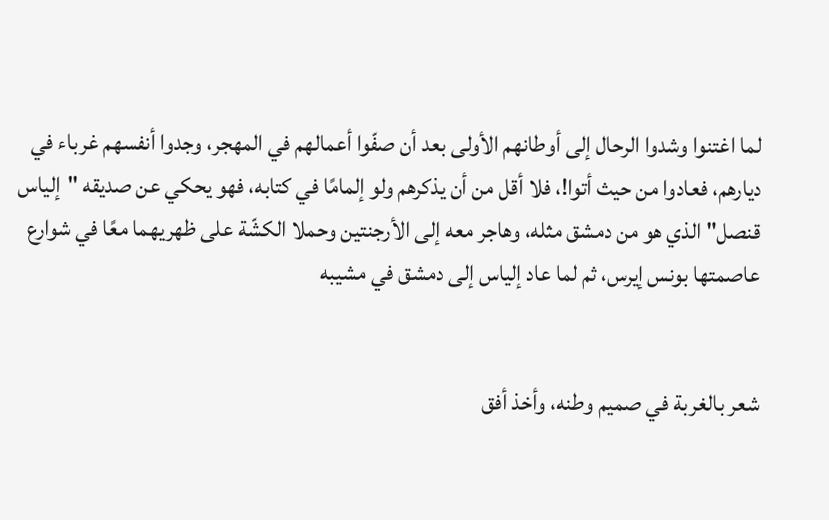لما اغتنوا وشدوا الرحال إلى أوطانهم الأولى بعد أن صفّوا أعمالهم في المهجر، وجدوا أنفسهم غرباء في ديارهم، فعادوا من حيث أتوا!، فلا أقل من أن يذكرهم ولو إلمامًا في كتابه، فهو يحكي عن صديقه "إلياس قنصل" الذي هو من دمشق مثله، وهاجر معه إلى الأرجنتين وحملا الكشّة على ظهريهما معًا في شوارع عاصمتها بونس إيرس، ثم لما عاد إلياس إلى دمشق في مشيبه


شعر بالغربة في صميم وطنه، وأخذ أفق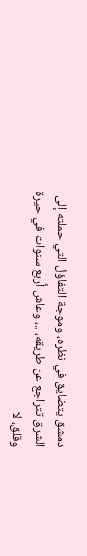دمشق يتضايق في نظره، وموجة التفاؤل التي حملته إلى الشرق تتراجع عن طريقه، ..، وعاش أربع سنوات في حيرة وقلق، لا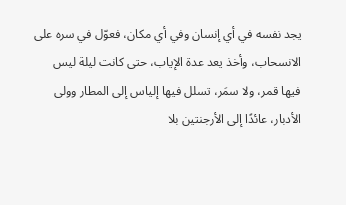يجد نفسه في أي إنسان وفي أي مكان، فعوّل في سره على الانسحاب، وأخذ يعد عدة الإياب، حتى كانت ليلة ليس فيها قمر، ولا سمَر، تسلل فيها إلياس إلى المطار وولى الأدبار، عائدًا إلى الأرجنتين بلا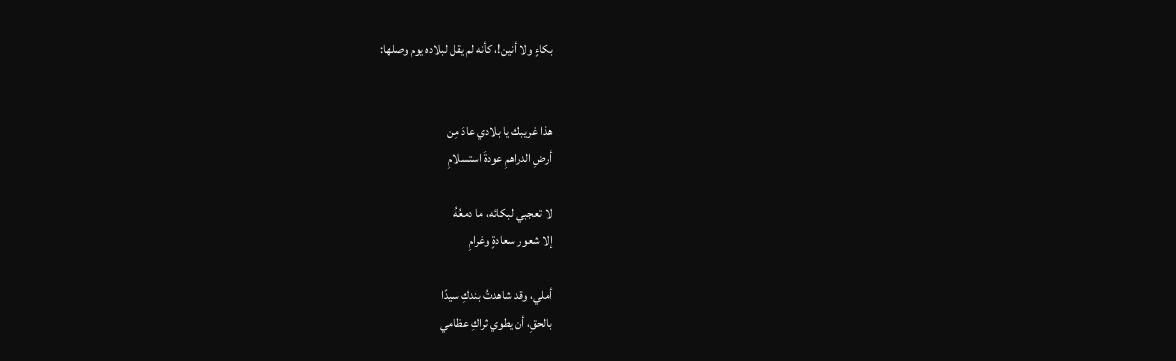بكاءٍ ولا أنين!، كأنه لم يقل لبلاده يوم وصلها:


هذا غريبك يا بلادي عادَ مِن
أرضِ الدراهمِ عودةَ استسلامِ

لا تعجبي لبكائه، ما دمعُهُ
إلا شعور سعادةٍ وغرامِ

أملي، وقد شاهدتُ بندكِ سيدًا
بالحقِ، أن يطوي ثراكِ عظامي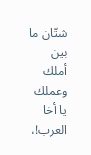شتّان ما بين أملك وعملك يا أخا العرب!،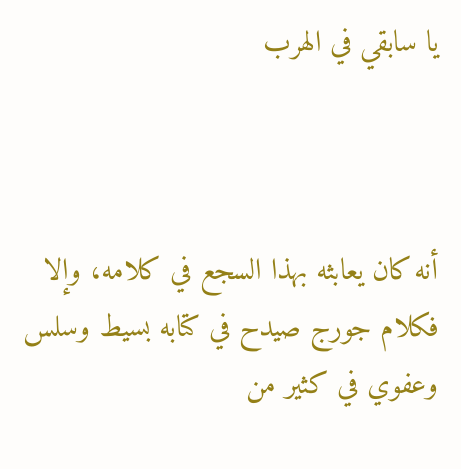يا سابقي في الهرب



أنه كان يعابثه بهذا السجع في كلامه، وإلا فكلام جورج صيدح في كتابه بسيط وسلس وعفوي في كثير من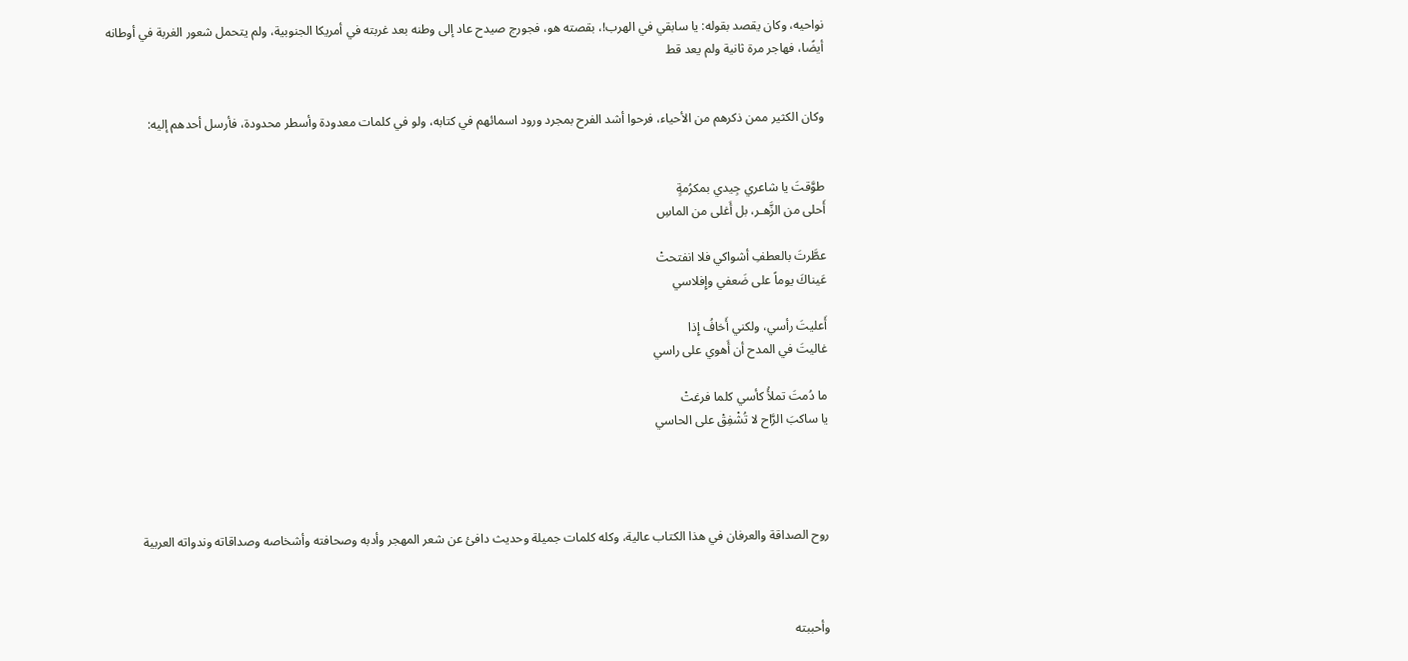نواحيه، وكان يقصد بقوله: يا سابقي في الهرب!، بقصته هو، فجورج صيدح عاد إلى وطنه بعد غربته في أمريكا الجنوبية، ولم يتحمل شعور الغربة في أوطانه أيضًا، فهاجر مرة ثانية ولم يعد قط


وكان الكثير ممن ذكرهم من الأحياء، فرحوا أشد الفرح بمجرد ورود اسمائهم في كتابه، ولو في كلمات معدودة وأسطر محدودة، فأرسل أحدهم إليه:


طوَّقتَ يا شاعري جِيدي بمكرُمةٍ
أَحلى من الزَّهـر، بل أَغلى من الماسِ

عطَّرتَ بالعطفِ أشواكي فلا انفتحتْ
عَيناكَ يوماً على ضَعفي وإِفلاسي

أَعليتَ رأسي، ولكني أَخافُ إِذا
غاليتَ في المدح أن أَهوي على راسي

ما دُمتَ تملأُ كأسي كلما فرغتْ
يا ساكبَ الرَّاح لا تُشْفِقْ على الحاسي




روح الصداقة والعرفان في هذا الكتاب عالية، وكله كلمات جميلة وحديث دافئ عن شعر المهجر وأدبه وصحافته وأشخاصه وصداقاته وندواته العربية



وأحببته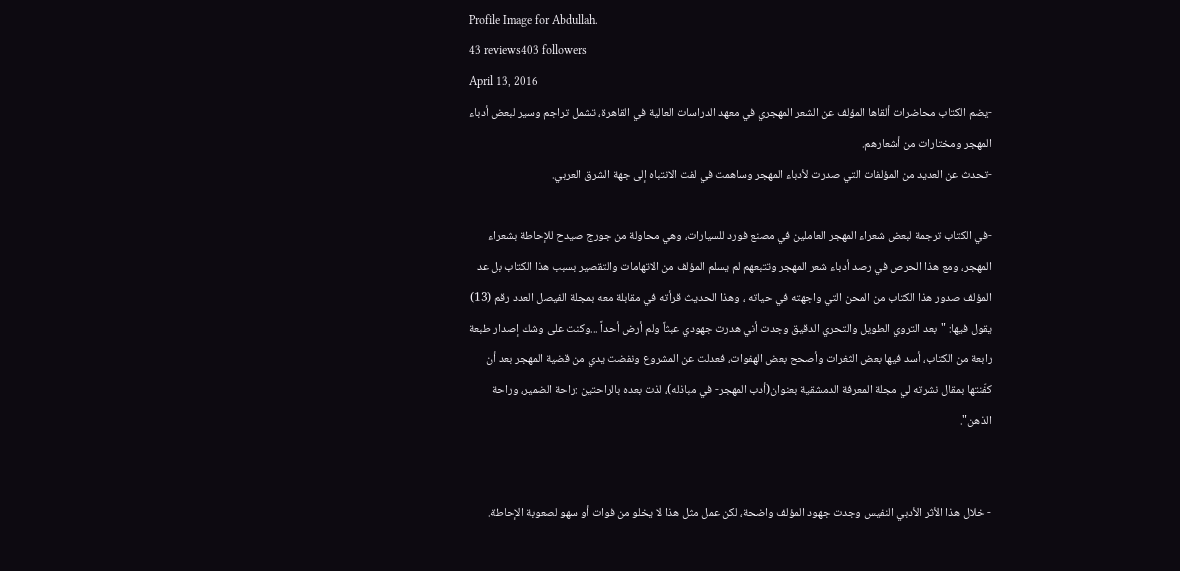Profile Image for Abdullah.
43 reviews403 followers
April 13, 2016
-يضم الكتاب محاضرات ألقاها المؤلف عن الشعر المهجري في معهد الدراسات العالية في القاهرة، تشمل تراجم وسير لبعض أدباء المهجر ومختارات من أشعارهم.
-تحدث عن العديد من المؤلفات التي صدرت لأدباء المهجر وساهمت في لفت الانتباه إلى جهة الشرق العربي.

-في الكتاب ترجمة لبعض شعراء المهجر العاملين في مصنع فورد للسيارات، وهي محاولة من جورج صيدح للإحاطة بشعراء المهجر، ومع هذا الحرص في رصد أدباء شعر المهجر وتتبعهم لم يسلم المؤلف من الاتهامات والتقصير بسبب هذا الكتاب بل عد المؤلف صدور هذا الكتاب من المحن التي واجهته في حياته ، وهذا الحديث قرأته في مقابلة معه بمجلة الفيصل العدد رقم (13) يقول فيها: "بعد التروي الطويل والتحري الدقيق وجدت أني هدرت جهودي عبثاً ولم أرض أحداً ...وكنت على وشك إصدار طبعة رابعة من الكتاب، أسد فيها بعض الثغرات وأصحح بعض الهفوات، فعدلت عن المشروع ونفضت يدي من قضية المهجر بعد أن كفّنتها بمقال نشرته لي مجلة المعرفة الدمشقية بعنوان(أدب المهجر- في مباذله)، لذت بعده بالراحتين :راحة الضمير، وراحة الذهن".


- خلال هذا الأثر الأدبي النفيس وجدت جهود المؤلف واضحة، لكن عمل مثل هذا لا يخلو من فوات أو سهو لصعوبة الإحاطة.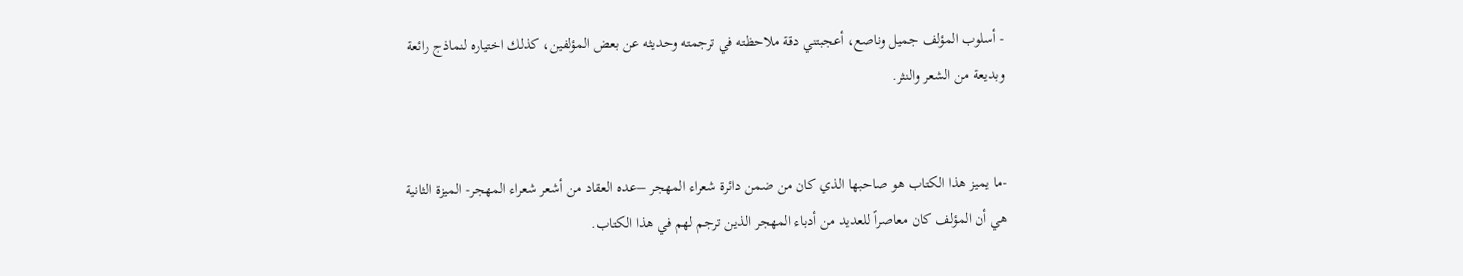- أسلوب المؤلف جميل وناصع، أعجبتني دقة ملاحظته في ترجمته وحديثه عن بعض المؤلفين، كذلك اختياره لنماذج رائعة وبديعة من الشعر والنثر.


-ما يميز هذا الكتاب هو صاحبها الذي كان من ضمن دائرة شعراء المهجر –عده العقاد من أشعر شعراء المهجر- الميزة الثانية هي أن المؤلف كان معاصراً للعديد من أدباء المهجر الذين ترجم لهم في هذا الكتاب.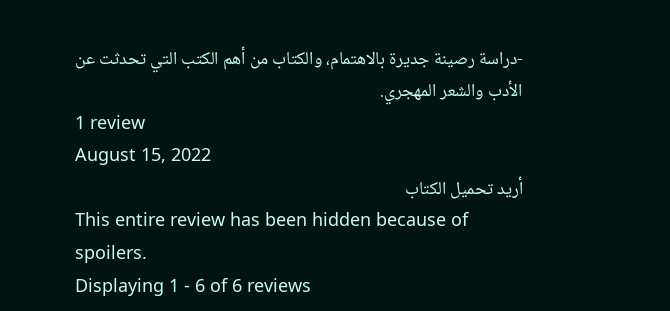-دراسة رصينة جديرة بالاهتمام، والكتاب من أهم الكتب التي تحدثت عن الأدب والشعر المهجري.
1 review
August 15, 2022
أريد تحميل الكتاب
This entire review has been hidden because of spoilers.
Displaying 1 - 6 of 6 reviews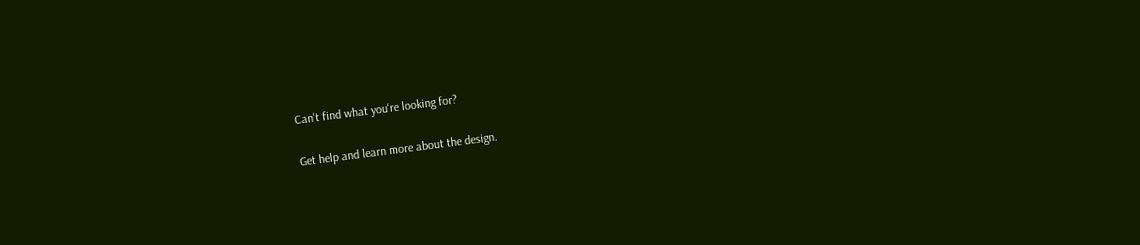Can't find what you're looking for?

Get help and learn more about the design.